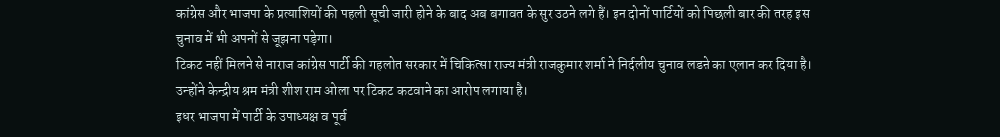कांग्रेस और भाजपा के प्रत्याशियों की पहली सूची जारी होने के बाद अब बगावत के सुर उठने लगे हैं। इन दोनों पार्टियों को पिछली बार की तरह इस चुनाव में भी अपनों से जूझना पड़ेगा।
टिकट नहीं मिलने से नाराज कांग्रेस पार्टी की गहलोत सरकार में चिकित्सा राज्य मंत्री राजकुमार शर्मा ने निर्दलीय चुनाव लडऩे का एलान कर दिया है। उन्होंने केन्द्रीय श्रम मंत्री शीश राम ओला पर टिकट कटवाने का आरोप लगाया है।
इधर भाजपा में पार्टी के उपाध्यक्ष व पूर्व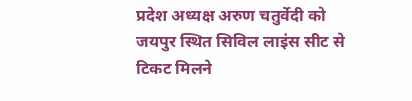प्रदेश अध्यक्ष अरुण चतुर्वेदी को जयपुर स्थित सिविल लाइंस सीट से टिकट मिलने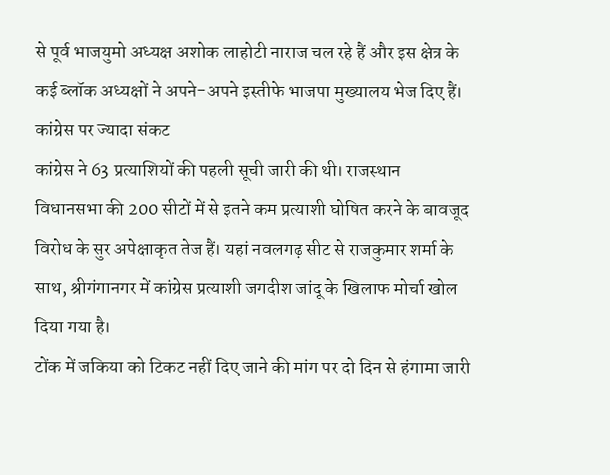से पूर्व भाजयुमो अध्यक्ष अशोक लाहोटी नाराज चल रहे हैं और इस क्षेत्र के कई ब्लॉक अध्यक्षों ने अपने-अपने इस्तीफे भाजपा मुख्यालय भेज दिए हैं।
कांग्रेस पर ज्यादा संकट
कांग्रेस ने 63 प्रत्याशियों की पहली सूची जारी की थी। राजस्थान विधानसभा की 200 सीटों में से इतने कम प्रत्याशी घोषित करने के बावजूद विरोध के सुर अपेक्षाकृत तेज हैं। यहां नवलगढ़ सीट से राजकुमार शर्मा के साथ, श्रीगंगानगर में कांग्रेस प्रत्याशी जगदीश जांदू के खिलाफ मोर्चा खोल दिया गया है।
टोंक में जकिया को टिकट नहीं दिए जाने की मांग पर दो दिन से हंगामा जारी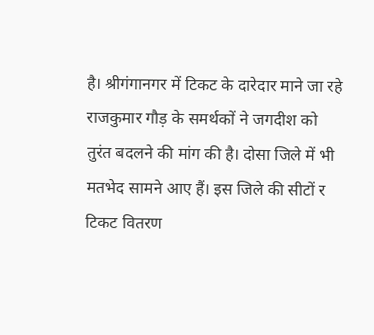है। श्रीगंगानगर में टिकट के दारेदार माने जा रहे राजकुमार गौड़ के समर्थकों ने जगदीश को तुरंत बदलने की मांग की है। दोसा जिले में भी मतभेद सामने आए हैं। इस जिले की सीटों र टिकट वितरण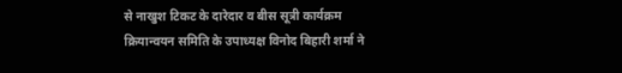से नाखुश टिकट के दारेदार व बीस सूत्री कार्यक्रम क्रियान्वयन समिति के उपाध्यक्ष विनोद बिहारी शर्मा ने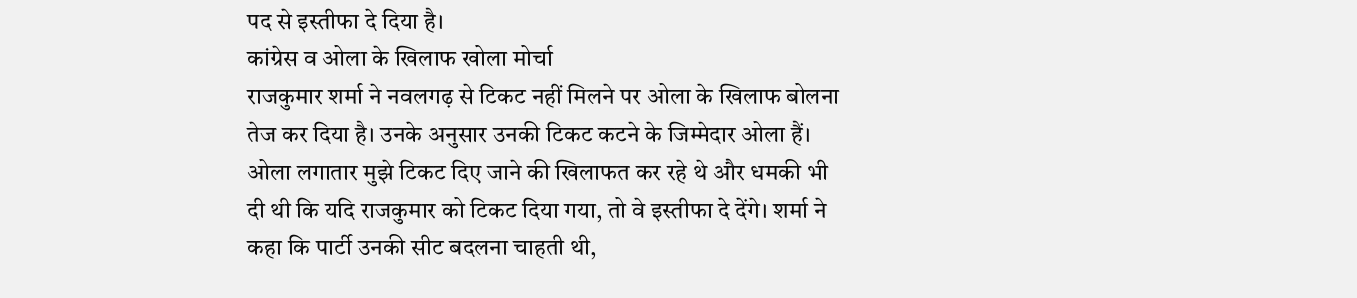पद से इस्तीफा दे दिया है।
कांग्रेस व ओला के खिलाफ खोला मोर्चा
राजकुमार शर्मा ने नवलगढ़ से टिकट नहीं मिलने पर ओला के खिलाफ बोलना तेज कर दिया है। उनके अनुसार उनकी टिकट कटने के जिम्मेदार ओला हैं। ओला लगातार मुझे टिकट दिए जाने की खिलाफत कर रहे थे और धमकी भी दी थी कि यदि राजकुमार को टिकट दिया गया, तो वे इस्तीफा दे देंगे। शर्मा ने कहा कि पार्टी उनकी सीट बदलना चाहती थी,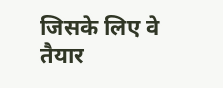जिसके लिए वे तैयार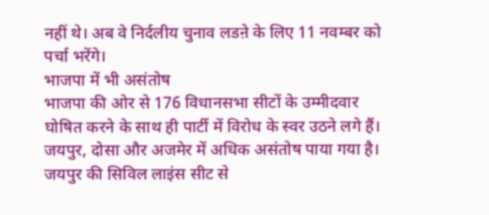नहीं थे। अब वे निर्दलीय चुनाव लडऩे के लिए 11 नवम्बर को पर्चा भरेंगे।
भाजपा में भी असंतोष
भाजपा की ओर से 176 विधानसभा सीटों के उम्मीदवार घोषित करने के साथ ही पार्टी में विरोध के स्वर उठने लगे हैं। जयपुर, दोसा और अजमेर में अधिक असंतोष पाया गया है।
जयपुर की सिविल लाइंस सीट से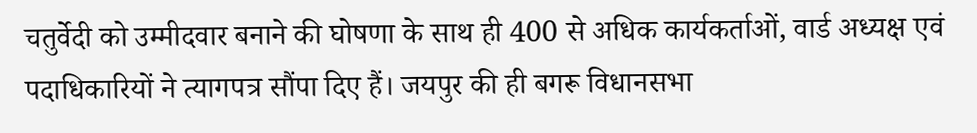चतुर्वेदी को उम्मीदवार बनाने की घोषणा के साथ ही 400 से अधिक कार्यकर्ताओं, वार्ड अध्यक्ष एवं पदाधिकारियों ने त्यागपत्र सौंपा दिए हैं। जयपुर की ही बगरू विधानसभा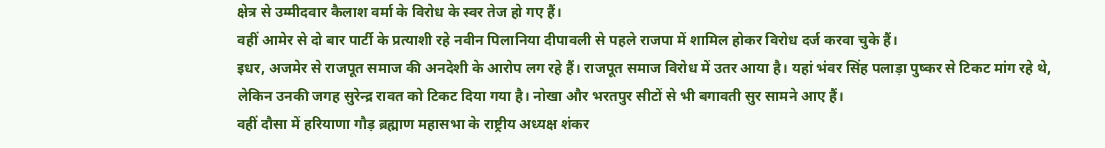क्षेत्र से उम्मीदवार कैलाश वर्मा के विरोध के स्वर तेज हो गए हैं।
वहीं आमेर से दो बार पार्टी के प्रत्याशी रहे नवीन पिलानिया दीपावली से पहले राजपा में शामिल होकर विरोध दर्ज करवा चुके हैं।
इधर, अजमेर से राजपूत समाज की अनदेशी के आरोप लग रहे हैं। राजपूत समाज विरोध में उतर आया है। यहां भंवर सिंह पलाड़ा पुष्कर से टिकट मांग रहे थे, लेकिन उनकी जगह सुरेन्द्र रावत को टिकट दिया गया है। नोखा और भरतपुर सीटों से भी बगावती सुर सामने आए हैं।
वहीं दौसा में हरियाणा गौड़ ब्रह्माण महासभा के राष्ट्रीय अध्यक्ष शंकर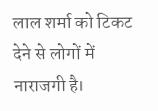लाल शर्मा को टिकट देने से लोगों में नाराजगी है।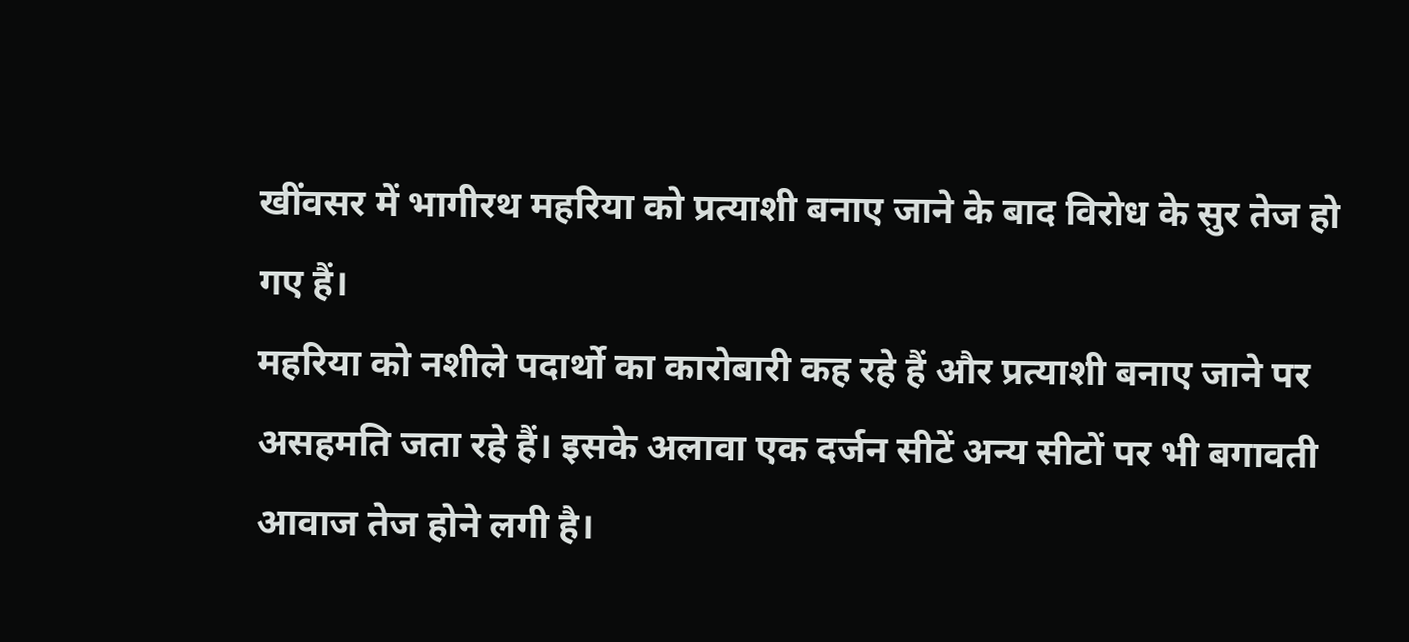खींवसर में भागीरथ महरिया को प्रत्याशी बनाए जाने के बाद विरोध के सुर तेज हो गए हैं।
महरिया को नशीले पदार्थो का कारोबारी कह रहे हैं और प्रत्याशी बनाए जाने पर असहमति जता रहे हैं। इसके अलावा एक दर्जन सीटें अन्य सीटों पर भी बगावती आवाज तेज होने लगी है।